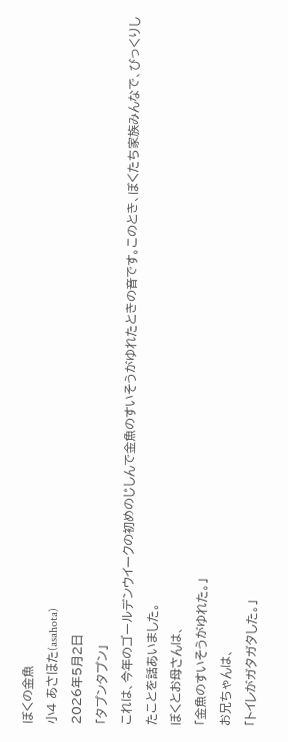ぼくの金魚
小4 あさほた(asahota)
2026年5月2日
「タプンタプン」
これは、今年のゴールデンウイークの初めのじしんで金魚のすいそうがゆれたときの音です。このとき、ぼくたち家族みんなで、びっくりしたことを話あいました。
ぼくとお母さんは、
「金魚のすいそうがゆれた。」
お兄ちゃんは、
「トイレがガタガタした。」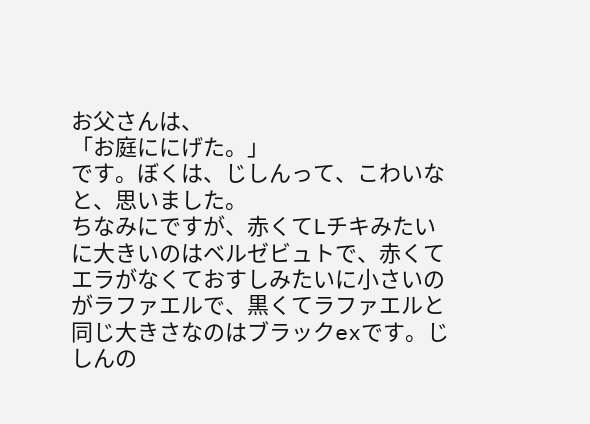お父さんは、
「お庭ににげた。」
です。ぼくは、じしんって、こわいなと、思いました。
ちなみにですが、赤くてLチキみたいに大きいのはベルゼビュトで、赤くてエラがなくておすしみたいに小さいのがラファエルで、黒くてラファエルと同じ大きさなのはブラックexです。じしんの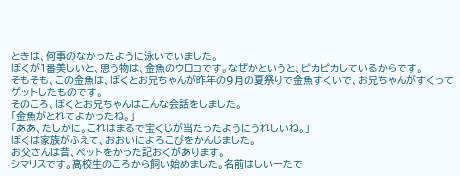ときは、何事のなかったように泳いでいました。
ぼくが1番美しいと、思う物は、金魚のウロコです。なぜかというと、ピカピカしているからです。
そもそも、この金魚は、ぼくとお兄ちゃんが昨年の9月の夏祭りで金魚すくいで、お兄ちゃんがすくってゲットしたものです。
そのころ、ぼくとお兄ちゃんはこんな会話をしました。
「金魚がとれてよかったね。」
「ああ、たしかに。これはまるで宝くじが当たったようにうれしいね。」
ぼくは家族がふえて、おおいによろこびをかんじました。
お父さんは昔、ペットをかった記おくがあります。
シマリスです。高校生のころから飼い始めました。名前はしいーたで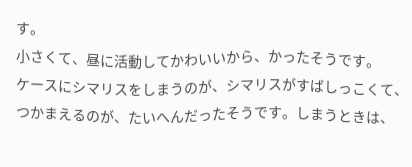す。
小さくて、昼に活動してかわいいから、かったそうです。
ケースにシマリスをしまうのが、シマリスがすばしっこくて、つかまえるのが、たいへんだったそうです。しまうときは、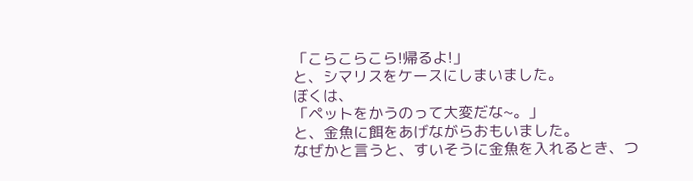「こらこらこら!帰るよ!」
と、シマリスをケースにしまいました。
ぼくは、
「ペットをかうのって大変だな~。」
と、金魚に餌をあげながらおもいました。
なぜかと言うと、すいそうに金魚を入れるとき、つ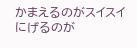かまえるのがスイスイにげるのが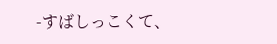-すばしっこくて、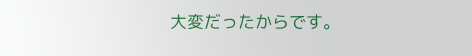大変だったからです。